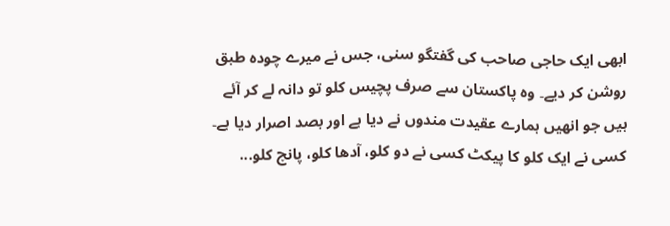ابھی ایک حاجی صاحب کی گفتگو سنی، جس نے میرے چودہ طبق روشن کر دیے۔ وہ پاکستان سے صرف پچیس کلو تو دانہ لے کر آئے ہیں جو انھیں ہمارے عقیدت مندوں نے دیا ہے اور بصد اصرار دیا ہے۔ کسی نے ایک کلو کا پیکٹ کسی نے دو کلو، آدھا کلو، پانچ کلو...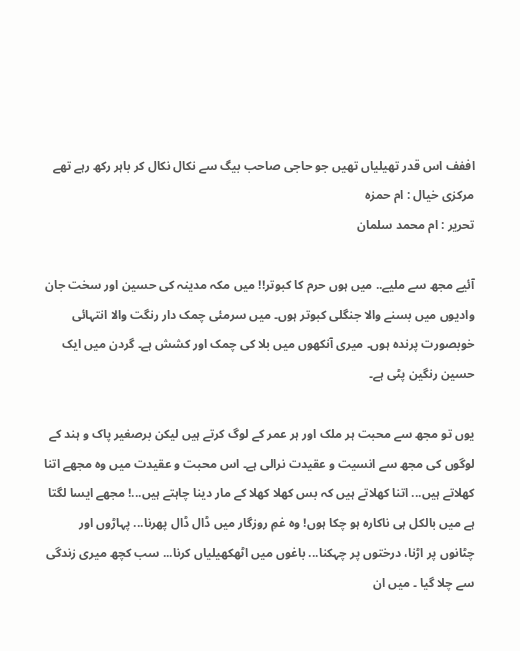اففف اس قدر تھیلیاں تھیں جو حاجی صاحب بیگ سے نکال نکال کر باہر رکھ رہے تھے
مرکزی خیال : ام حمزہ
تحریر : ام محمد سلمان

آئیے مجھ سے ملیے.. میں ہوں حرم کا کبوتر!! میں مکہ مدینہ کی حسین اور سخت جان وادیوں میں بسنے والا جنگلی کبوتر ہوں۔ میں سرمئی چمک دار رنگت والا انتہائی خوبصورت پرندہ ہوں۔ میری آنکھوں میں بلا کی چمک اور کشش ہے۔ گردن میں ایک حسین رنگین پٹی ہے۔

یوں تو مجھ سے محبت ہر ملک اور ہر عمر کے لوگ کرتے ہیں لیکن برصغیر پاک و ہند کے لوگوں کی مجھ سے انسیت و عقیدت نرالی ہے۔ اس محبت و عقیدت میں وہ مجھے اتنا کھلاتے ہیں... اتنا کھلاتے ہیں کہ بس کھلا کھلا کے مار دینا چاہتے ہیں...! مجھے ایسا لگتا ہے میں بالکل ہی ناکارہ ہو چکا ہوں! وہ غمِ روزگار میں ڈال ڈال پھرنا... پہاڑوں اور چٹانوں پر اڑنا، درختوں پر چہکنا... باغوں میں اٹھکھیلیاں کرنا... سب کچھ میری زندگی سے چلا گیا ۔ میں ان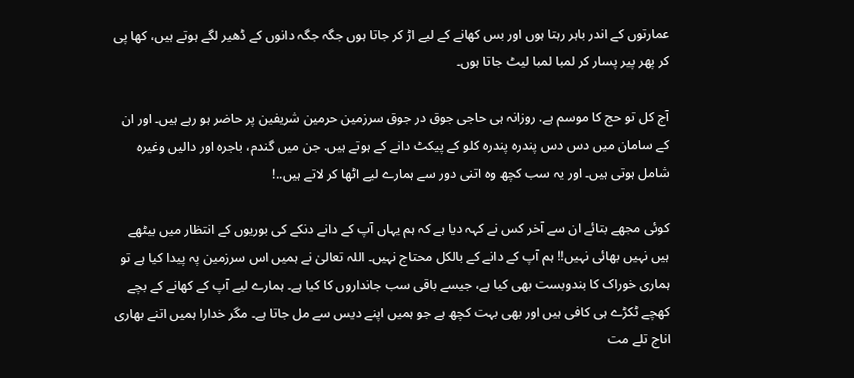عمارتوں کے اندر باہر رہتا ہوں اور بس کھانے کے لیے اڑ کر جاتا ہوں جگہ جگہ دانوں کے ڈھیر لگے ہوتے ہیں، کھا پی کر پھر پیر پسار کر لمبا لمبا لیٹ جاتا ہوں۔

آج کل تو حج کا موسم ہے. روزانہ ہی حاجی جوق در جوق سرزمین حرمین شریفین پر حاضر ہو رہے ہیں۔ اور ان کے سامان میں دس دس پندرہ پندرہ کلو کے پیکٹ دانے کے ہوتے ہیں. جن میں گندم، باجرہ اور دالیں وغیرہ شامل ہوتی ہیں۔ اور یہ سب کچھ وہ اتنی دور سے ہمارے لیے اٹھا کر لاتے ہیں..!

کوئی مجھے بتائے ان سے آخر کس نے کہہ دیا ہے کہ ہم یہاں آپ کے دانے دنکے کی بوریوں کے انتظار میں بیٹھے ہیں نہیں بھائی نہیں!! ہم آپ کے دانے کے بالکل محتاج نہیں۔ اللہ تعالیٰ نے ہمیں اس سرزمین پہ پیدا کیا ہے تو ہماری خوراک کا بندوبست بھی کیا ہے، جیسے باقی سب جانداروں کا کیا ہے۔ ہمارے لیے آپ کے کھانے کے بچے کھچے ٹکڑے ہی کافی ہیں اور بھی بہت کچھ ہے جو ہمیں اپنے دیس سے مل جاتا ہے۔ مگر خدارا ہمیں اتنے بھاری اناج تلے مت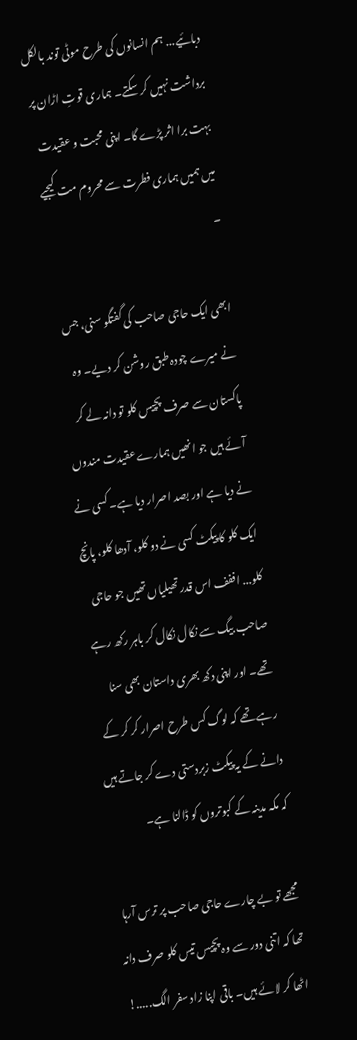دبائیے... ہم انسانوں کی طرح موٹی توند بالکل برداشت نہیں کر سکتے۔ ہماری قوتِ اڑان پر بہت برا اثر پڑے گا۔ اپنی محبت و عقیدت میں ہمیں ہماری فطرت سے محروم مت کیجیے ۔

ابھی ایک حاجی صاحب کی گفتگو سنی، جس نے میرے چودہ طبق روشن کر دیے۔ وہ پاکستان سے صرف پچیس کلو تو دانہ لے کر آئے ہیں جو انھیں ہمارے عقیدت مندوں نے دیا ہے اور بصد اصرار دیا ہے۔ کسی نے ایک کلو کا پیکٹ کسی نے دو کلو، آدھا کلو، پانچ کلو... اففف اس قدر تھیلیاں تھیں جو حاجی صاحب بیگ سے نکال نکال کر باہر رکھ رہے تھے۔ اور اپنی دکھ بھری داستان بھی سنا رہے تھے کہ لوگ کس طرح اصرار کر کر کے دانے کے یہ پیکٹ زبردستی دے کر جاتے ہیں کہ مکہ مدینہ کے کبوتروں کو ڈالنا ہے۔

مجھے تو بے چارے حاجی صاحب پر ترس آرہا تھا کہ اتنی دور سے وہ پچیس تیس کلو صرف دانہ اٹھا کر لائے ہیں۔ باقی اپنا زاد سفر الگ.....!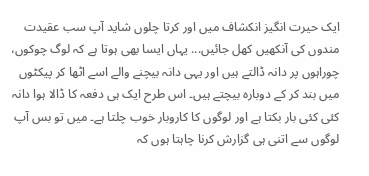ایک حیرت انگیز انکشاف میں اور کرتا چلوں شاید آپ سب عقیدت مندوں کی آنکھیں کھل جائیں... یہاں ایسا بھی ہوتا ہے کہ لوگ چوکوں، چوراہوں پر دانہ ڈالتے ہیں اور یہی دانہ بیچنے والے اسے اٹھا کر پیکٹوں میں بند کر کے دوبارہ بیچتے ہیں۔ اس طرح ایک ہی دفعہ کا ڈالا ہوا دانہ کئی کئی بار بکتا ہے اور لوگوں کا کاروبار خوب چلتا ہے۔ میں تو بس آپ لوگوں سے اتنی ہی گزارش کرنا چاہتا ہوں کہ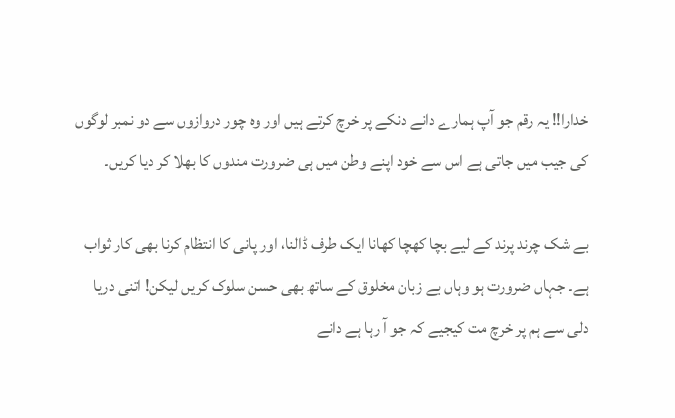خدارا!! یہ رقم جو آپ ہمارے دانے دنکے پر خرچ کرتے ہیں اور وہ چور دروازوں سے دو نمبر لوگوں کی جیب میں جاتی ہے اس سے خود اپنے وطن میں ہی ضرورت مندوں کا بھلا کر دیا کریں۔

بے شک چرند پرند کے لیے بچا کھچا کھانا ایک طرف ڈالنا، اور پانی کا انتظام کرنا بھی کار ثواب ہے۔ جہاں ضرورت ہو وہاں بے زبان مخلوق کے ساتھ بھی حسن سلوک کریں لیکن! اتنی دریا دلی سے ہم پر خرچ مت کیجیے کہ جو آ رہا ہے دانے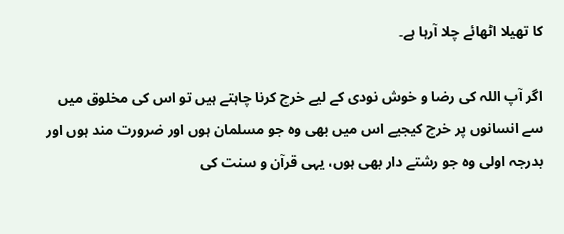کا تھیلا اٹھائے چلا آرہا ہے۔

اگر آپ اللہ کی رضا و خوش نودی کے لیے خرچ کرنا چاہتے ہیں تو اس کی مخلوق میں سے انسانوں پر خرچ کیجیے اس میں بھی وہ جو مسلمان ہوں اور ضرورت مند ہوں اور بدرجہ اولی وہ جو رشتے دار بھی ہوں، یہی قرآن و سنت کی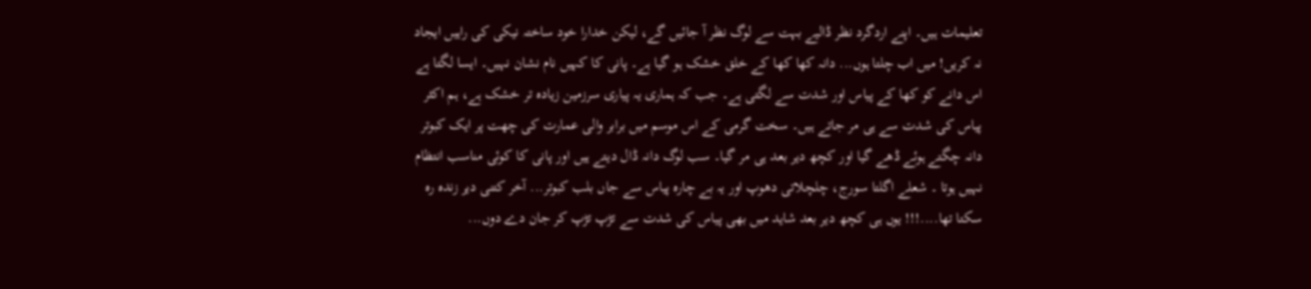تعلیمات ہیں۔ اپنے اردگرد نظر ڈالیے بہت سے لوگ نظر آ جائیں گے، لیکن خدارا خود ساختہ نیکی کی راہیں ایجاد نہ کریں! میں اب چلتا ہوں... دانہ کھا کھا کے خلق خشک ہو گیا ہے۔ پانی کا کہیں نام نشان نہیں۔ ایسا لگتا ہے اس دانے کو کھا کے پیاس اور شدت سے لگتی ہے۔ جب کہ ہماری یہ پیاری سرزمین زیادہ تر خشک ہے، ہم اکثر پیاس کی شدت سے ہی مر جاتے ہیں۔ سخت گرمی کے اس موسم میں برابر والی عمارت کی چھت پر ایک کبوتر دانہ چگتے ہوئے ڈھے گیا اور کچھ دیر بعد ہی مر گیا۔ سب لوگ دانہ ڈال دیتے ہیں اور پانی کا کوئی مناسب انتظام نہیں ہوتا ۔ شعلے اگلتا سورج، چلچلاتی دھوپ اور یہ بے چارہ پیاس سے جاں بلب کبوتر... آخر کتنی دیر زندہ رہ سکتا تھا....!!! یوں ہی کچھ دیر بعد شاید میں بھی پیاس کی شدت سے تڑپ تڑپ کر جان دے دوں...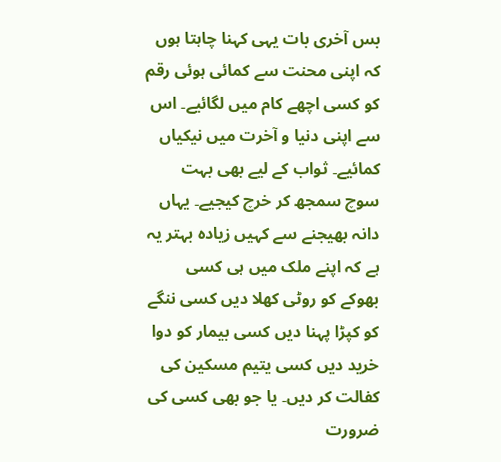بس آخری بات یہی کہنا چاہتا ہوں کہ اپنی محنت سے کمائی ہوئی رقم کو کسی اچھے کام میں لگائیے۔ اس سے اپنی دنیا و آخرت میں نیکیاں کمائیے۔ ثواب کے لیے بھی بہت سوچ سمجھ کر خرچ کیجیے۔ یہاں دانہ بھیجنے سے کہیں زیادہ بہتر یہ ہے کہ اپنے ملک میں ہی کسی بھوکے کو روٹی کھلا دیں کسی ننگے کو کپڑا پہنا دیں کسی بیمار کو دوا خرید دیں کسی یتیم مسکین کی کفالت کر دیں۔ یا جو بھی کسی کی ضرورت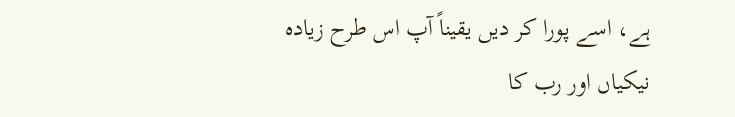ہے، اسے پورا کر دیں یقیناً آپ اس طرح زیادہ نیکیاں اور رب کا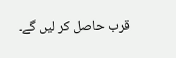قرب حاصل کر لیں گے۔